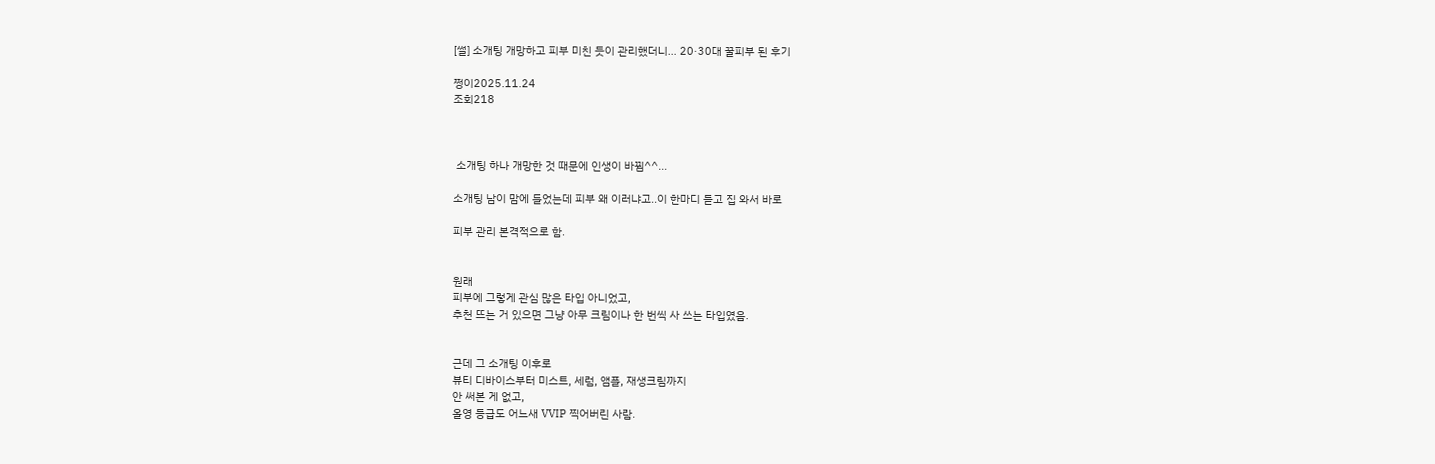[썰] 소개팅 개망하고 피부 미친 듯이 관리했더니… 20·30대 꿀피부 된 후기

쩡이2025.11.24
조회218



 소개팅 하나 개망한 것 때문에 인생이 바뀜^^…

소개팅 남이 맘에 들었는데 피부 왜 이러냐고..이 한마디 듣고 집 와서 바로

피부 관리 본격적으로 함.


원래
피부에 그렇게 관심 많은 타입 아니었고,
추천 뜨는 거 있으면 그냥 아무 크림이나 한 번씩 사 쓰는 타입였음.


근데 그 소개팅 이후로
뷰티 디바이스부터 미스트, 세럼, 앰플, 재생크림까지
안 써본 게 없고,
올영 등급도 어느새 VVIP 찍어버린 사람.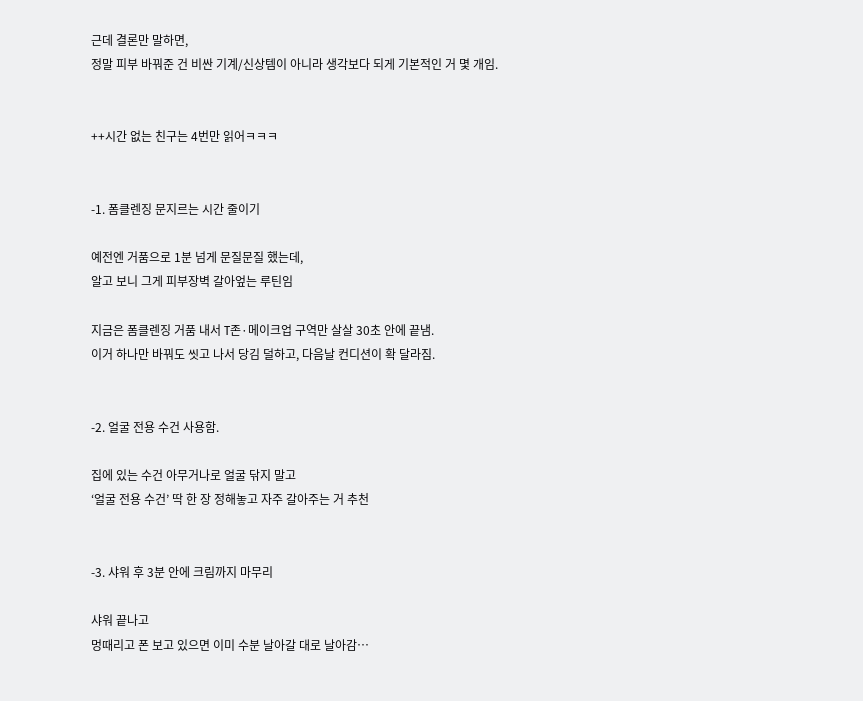근데 결론만 말하면,
정말 피부 바꿔준 건 비싼 기계/신상템이 아니라 생각보다 되게 기본적인 거 몇 개임.


++시간 없는 친구는 4번만 읽어ㅋㅋㅋ


-1. 폼클렌징 문지르는 시간 줄이기

예전엔 거품으로 1분 넘게 문질문질 했는데,
알고 보니 그게 피부장벽 갈아엎는 루틴임

지금은 폼클렌징 거품 내서 T존·메이크업 구역만 살살 30초 안에 끝냄.
이거 하나만 바꿔도 씻고 나서 당김 덜하고, 다음날 컨디션이 확 달라짐.


-2. 얼굴 전용 수건 사용함.

집에 있는 수건 아무거나로 얼굴 닦지 말고
‘얼굴 전용 수건’ 딱 한 장 정해놓고 자주 갈아주는 거 추천


-3. 샤워 후 3분 안에 크림까지 마무리

샤워 끝나고
멍때리고 폰 보고 있으면 이미 수분 날아갈 대로 날아감…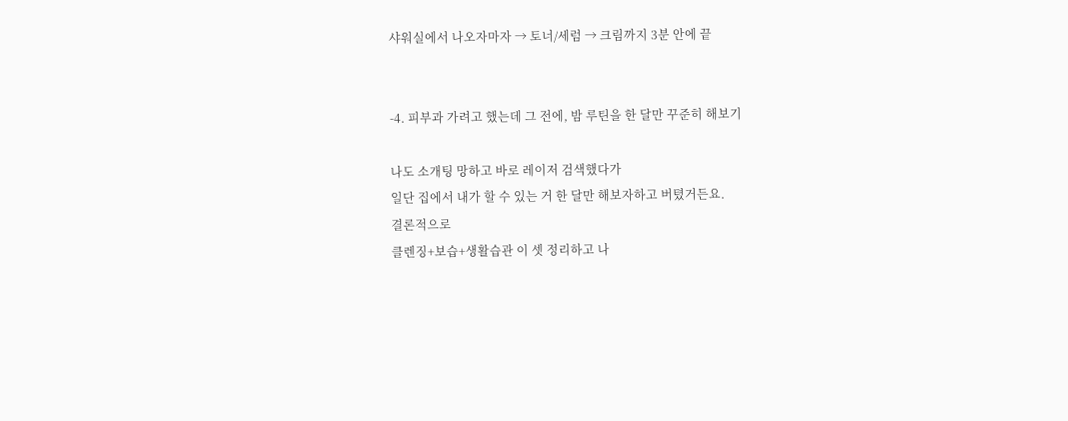샤워실에서 나오자마자 → 토너/세럼 → 크림까지 3분 안에 끝


-4. 피부과 가려고 했는데 그 전에, 밤 루틴을 한 달만 꾸준히 해보기

나도 소개팅 망하고 바로 레이저 검색했다가
일단 집에서 내가 할 수 있는 거 한 달만 해보자하고 버텼거든요.
결론적으로
클렌징+보습+생활습관 이 셋 정리하고 나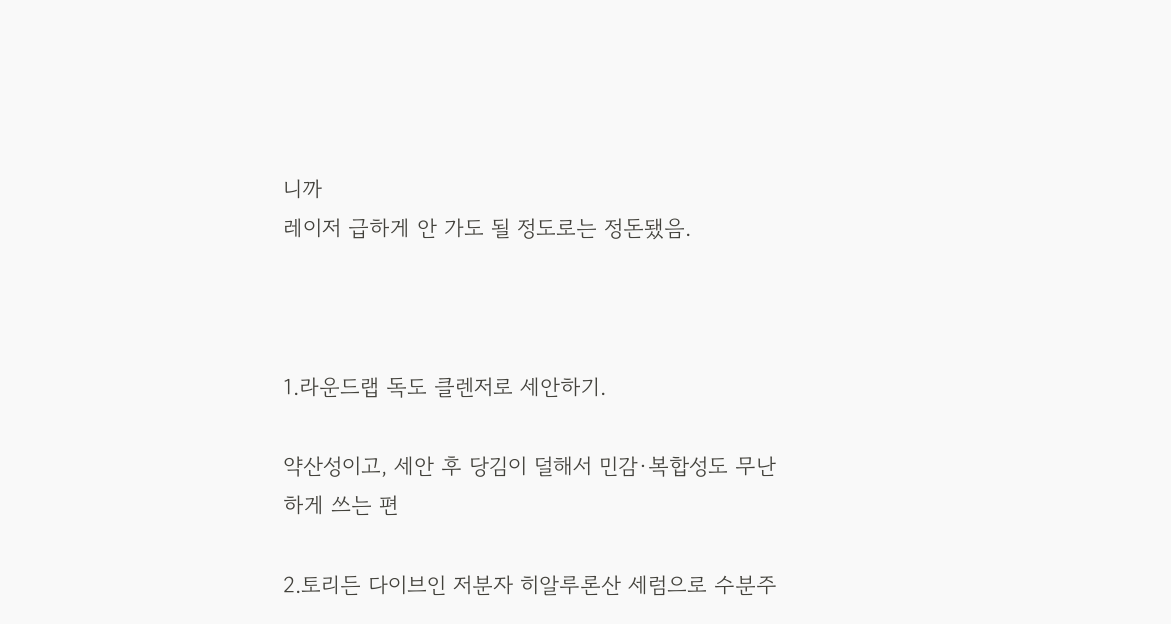니까
레이저 급하게 안 가도 될 정도로는 정돈됐음.



1.라운드랩 독도 클렌저로 세안하기.

약산성이고, 세안 후 당김이 덜해서 민감·복합성도 무난하게 쓰는 편

2.토리든 다이브인 저분자 히알루론산 세럼으로 수분주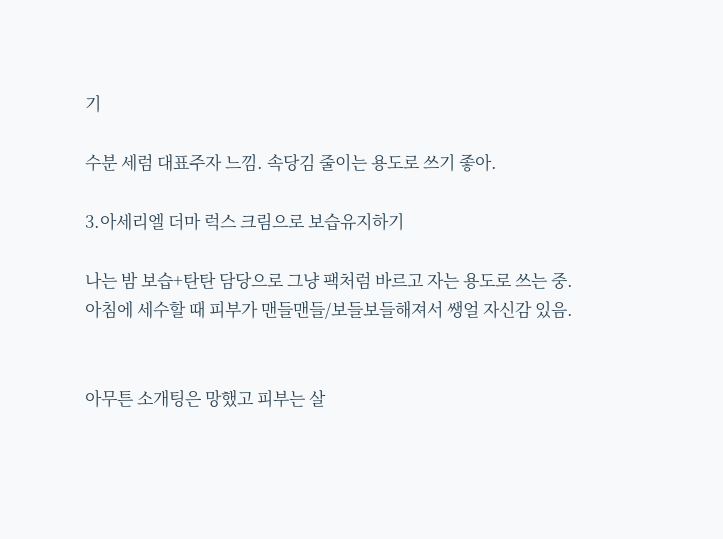기

수분 세럼 대표주자 느낌. 속당김 줄이는 용도로 쓰기 좋아.

3.아세리엘 더마 럭스 크림으로 보습유지하기

나는 밤 보습+탄탄 담당으로 그냥 팩처럼 바르고 자는 용도로 쓰는 중.
아침에 세수할 때 피부가 맨들맨들/보들보들해져서 쌩얼 자신감 있음.


아무튼 소개팅은 망했고 피부는 살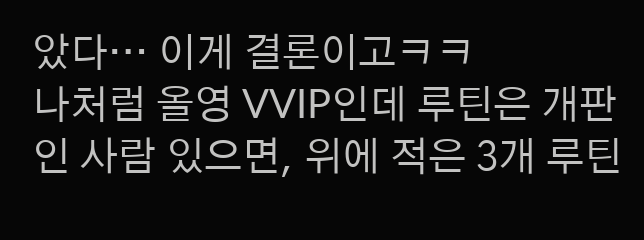았다… 이게 결론이고ㅋㅋ
나처럼 올영 VVIP인데 루틴은 개판인 사람 있으면, 위에 적은 3개 루틴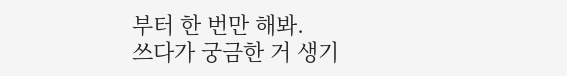부터 한 번만 해봐.
쓰다가 궁금한 거 생기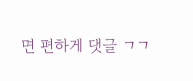면 편하게 댓글 ㄱㄱ